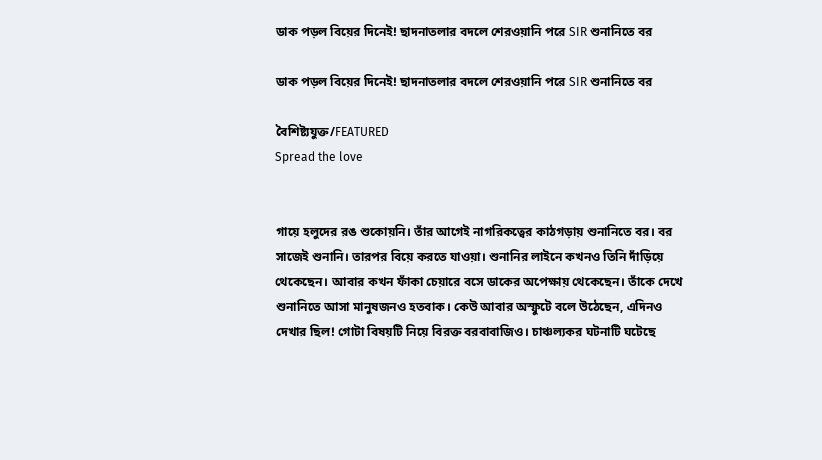ডাক পড়ল বিয়ের দিনেই! ছাদনাতলার বদলে শেরওয়ানি পরে SIR শুনানিতে বর

ডাক পড়ল বিয়ের দিনেই! ছাদনাতলার বদলে শেরওয়ানি পরে SIR শুনানিতে বর

বৈশিষ্ট্যযুক্ত/FEATURED
Spread the love


গায়ে হলুদের রঙ শুকোয়নি। তাঁর আগেই নাগরিকত্বের কাঠগড়ায় শুনানিতে বর। বর সাজেই শুনানি। তারপর বিয়ে করতে যাওয়া। শুনানির লাইনে কখনও তিনি দাঁড়িয়ে থেকেছেন। আবার কখন ফাঁকা চেয়ারে বসে ডাকের অপেক্ষায় থেকেছেন। তাঁকে দেখে শুনানিতে আসা মানুষজনও হতবাক। কেউ আবার অস্ফুটে বলে উঠেছেন, এদিনও দেখার ছিল! গোটা বিষয়টি নিয়ে বিরক্ত বরবাবাজিও। চাঞ্চল্যকর ঘটনাটি ঘটেছে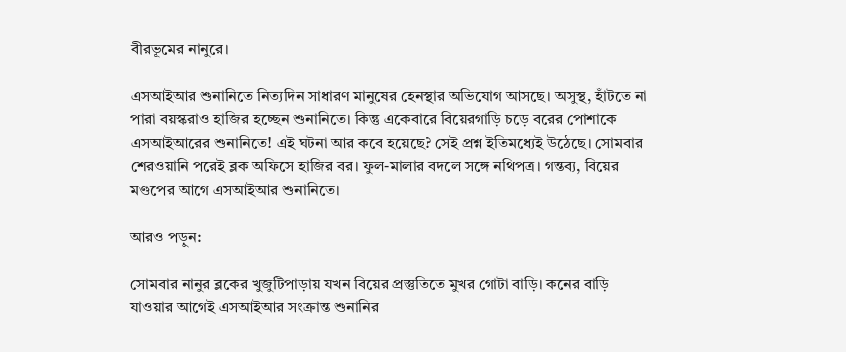বীরভূমের নানুরে।

এসআইআর শুনানিতে নিত্যদিন সাধারণ মানুষের হেনস্থার অভিযোগ আসছে। অসুস্থ, হাঁটতে না পারা বয়স্করাও হাজির হচ্ছেন শুনানিতে। কিন্তু একেবারে বিয়েরগাড়ি চড়ে বরের পোশাকে এসআইআরের শুনানিতে! এই ঘটনা আর কবে হয়েছে? সেই প্রশ্ন ইতিমধ্যেই উঠেছে। সোমবার শেরওয়ানি পরেই ব্লক অফিসে হাজির বর। ফুল-মালার বদলে সঙ্গে নথিপত্র। গন্তব্য, বিয়ের মণ্ডপের আগে এসআইআর শুনানিতে।

আরও পড়ুন:

সোমবার নানুর ব্লকের খুজুটিপাড়ায় যখন বিয়ের প্রস্তুতিতে মুখর গোটা বাড়ি। কনের বাড়ি যাওয়ার আগেই এসআইআর সংক্রান্ত শুনানির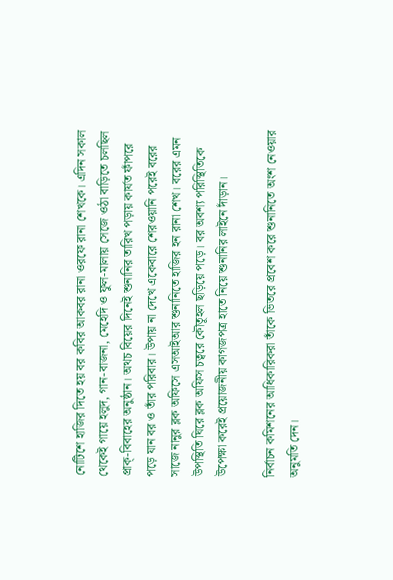নোটিশে হাজির দিতে হয় বর কবির আকবর রানা ওরফে রানা শেখকে। এদিন সকাল থেকেই গায়ে হলুদ, গান-বাজনা, মেহেদি ও ফুল-মালায় সেজে ওঠা বাড়িতে চলছিল প্রাক্-বিবাহের অনুষ্ঠান। অথচ বিয়ের দিনেই শুনানির তারিখ পড়ায় কার্যত ফাঁপরে পড়ে যান বর ও তাঁর পরিবার। উপায় না দেখে একেবারে শেরওয়ানি পরেই বরের সাজে নানুর ব্লক অফিসে এসআইআর শুনানিতে হাজির হন রানা শেখ। বরের এমন উপস্থিতি ঘিরে ব্লক অফিস চত্বরে কৌতূহল ছড়িয়ে পড়ে। বর অবশ্য পরিস্থিতিকে উপেক্ষা করেই প্রয়োজনীয় কাগজপত্র হাতে নিয়ে শুনানির লাইনে দাঁড়ান।

নির্বাচন কমিশনের আধিকারিকরা তাঁকে ভিতরে প্রবেশ করে শুনানিতে অংশ নেওয়ার অনুমতি দেন।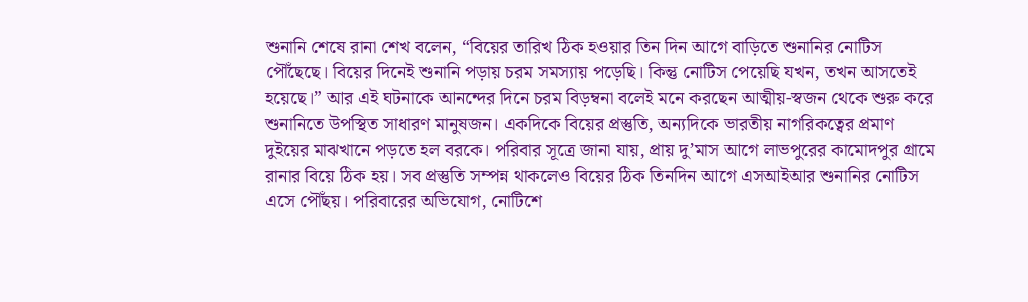শুনানি শেষে রানা শেখ বলেন, “বিয়ের তারিখ ঠিক হওয়ার তিন দিন আগে বাড়িতে শুনানির নোটিস পৌঁছেছে। বিয়ের দিনেই শুনানি পড়ায় চরম সমস্যায় পড়েছি। কিন্তু নোটিস পেয়েছি যখন, তখন আসতেই হয়েছে।” আর এই ঘটনাকে আনন্দের দিনে চরম বিড়ম্বনা বলেই মনে করছেন আত্মীয়-স্বজন থেকে শুরু করে শুনানিতে উপস্থিত সাধারণ মানুষজন। একদিকে বিয়ের প্রস্তুতি, অন্যদিকে ভারতীয় নাগরিকত্বের প্রমাণ দুইয়ের মাঝখানে পড়তে হল বরকে। পরিবার সূত্রে জানা যায়, প্রায় দু’মাস আগে লাভপুরের কামোদপুর গ্রামে রানার বিয়ে ঠিক হয়। সব প্রস্তুতি সম্পন্ন থাকলেও বিয়ের ঠিক তিনদিন আগে এসআইআর শুনানির নোটিস এসে পৌঁছয়। পরিবারের অভিযোগ, নোটিশে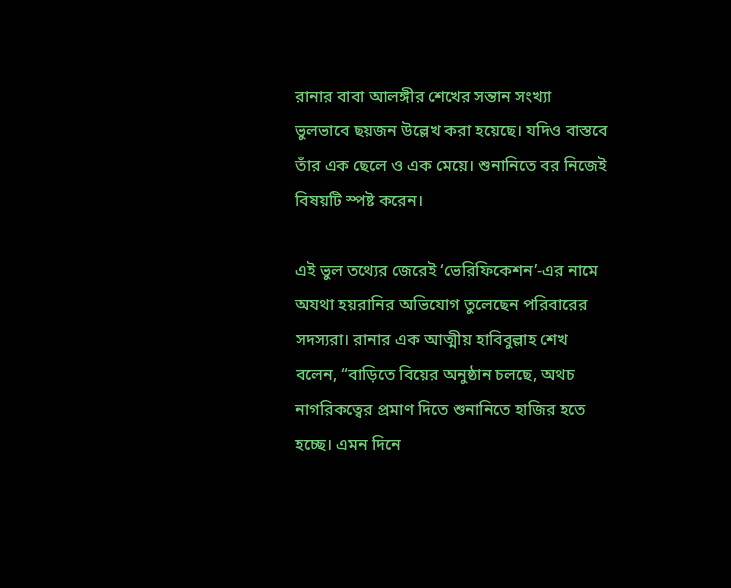রানার বাবা আলঙ্গীর শেখের সন্তান সংখ্যা ভুলভাবে ছয়জন উল্লেখ করা হয়েছে। যদিও বাস্তবে তাঁর এক ছেলে ও এক মেয়ে। শুনানিতে বর নিজেই বিষয়টি স্পষ্ট করেন।

এই ভুল তথ্যের জেরেই ‘ভেরিফিকেশন’-এর নামে অযথা হয়রানির অভিযোগ তুলেছেন পরিবারের সদস্যরা। রানার এক আত্মীয় হাবিবুল্লাহ শেখ বলেন, “বাড়িতে বিয়ের অনুষ্ঠান চলছে, অথচ নাগরিকত্বের প্রমাণ দিতে শুনানিতে হাজির হতে হচ্ছে। এমন দিনে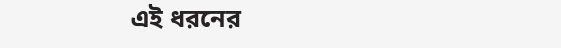এই ধরনের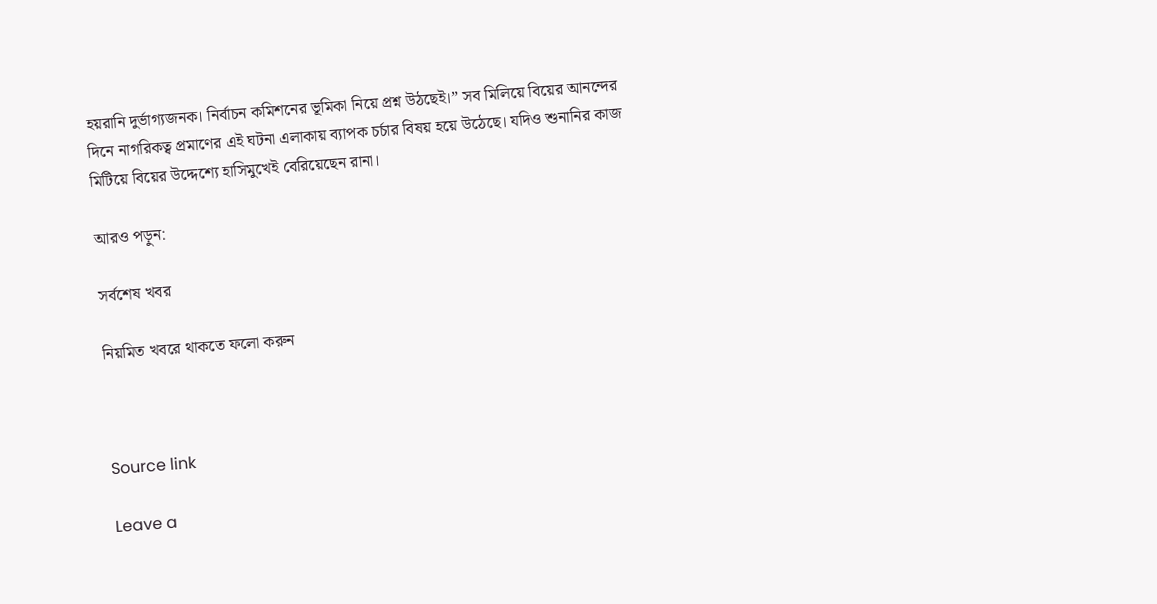হয়রানি দুর্ভাগ্যজনক। নির্বাচন কমিশনের ভূমিকা নিয়ে প্রশ্ন উঠছেই।” সব মিলিয়ে বিয়ের আনন্দের দিনে নাগরিকত্ব প্রমাণের এই ঘটনা এলাকায় ব্যাপক চর্চার বিষয় হয়ে উঠেছে। যদিও শুনানির কাজ মিটিয়ে বিয়ের উদ্দেশ্যে হাসিমুখেই বেরিয়েছেন রানা।

আরও পড়ুন:

সর্বশেষ খবর

নিয়মিত খবরে থাকতে ফলো করুন



Source link

Leave a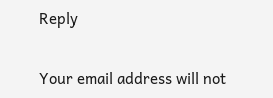Reply

Your email address will not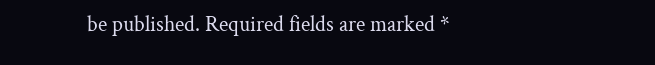be published. Required fields are marked *